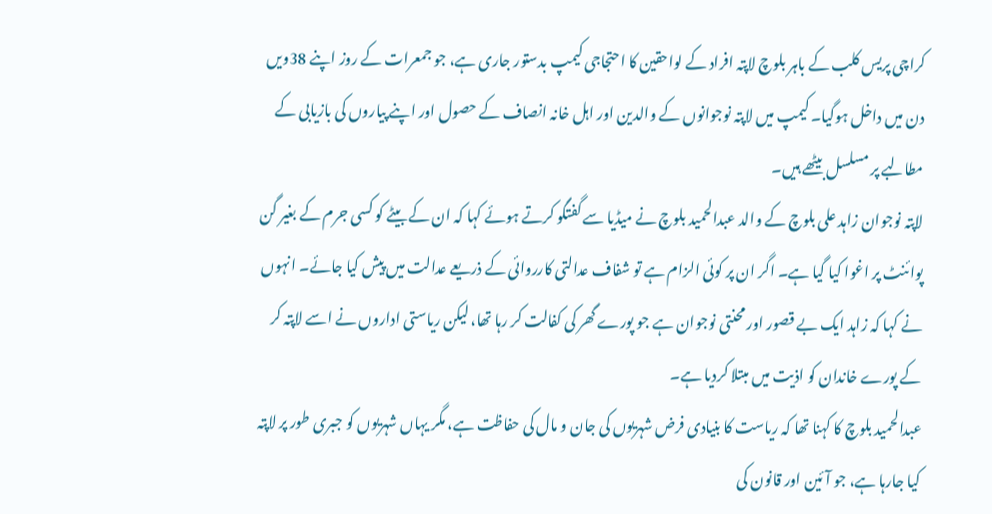کراچی پریس کلب کے باہر بلوچ لاپتہ افراد کے لواحقین کا احتجاجی کیمپ بدستور جاری ہے، جو جمعرات کے روز اپنے 38ویں دن میں داخل ہوگیا۔ کیمپ میں لاپتہ نوجوانوں کے والدین اور اہل خانہ انصاف کے حصول اور اپنے پیاروں کی بازیابی کے مطالبے پر مسلسل بیٹھے ہیں۔
لاپتہ نوجوان زاہد علی بلوچ کے والد عبدالحمید بلوچ نے میڈیا سے گفتگو کرتے ہوئے کہا کہ ان کے بیٹے کو کسی جرم کے بغیر گن پوائنٹ پر اغوا کیا گیا ہے۔ اگر ان پر کوئی الزام ہے تو شفاف عدالتی کارروائی کے ذریعے عدالت میں پیش کیا جائے۔ انہوں نے کہا کہ زاہد ایک بے قصور اور محنتی نوجوان ہے جو پورے گھر کی کفالت کر رہا تھا، لیکن ریاستی اداروں نے اسے لاپتہ کر کے پورے خاندان کو اذیت میں مبتلا کردیا ہے۔
عبدالحمید بلوچ کا کہنا تھا کہ ریاست کا بنیادی فرض شہریوں کی جان و مال کی حفاظت ہے، مگر یہاں شہریوں کو جبری طور پر لاپتہ کیا جارہا ہے، جو آئین اور قانون کی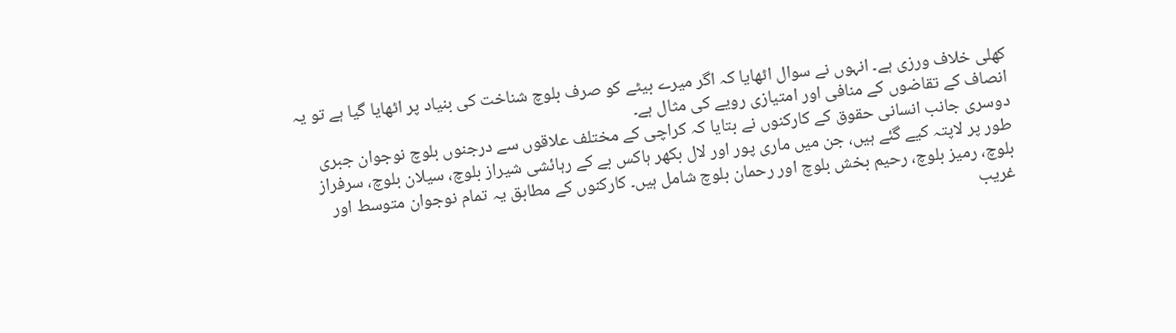کھلی خلاف ورزی ہے۔ انہوں نے سوال اٹھایا کہ اگر میرے بیٹے کو صرف بلوچ شناخت کی بنیاد پر اٹھایا گیا ہے تو یہ انصاف کے تقاضوں کے منافی اور امتیازی رویے کی مثال ہے۔
دوسری جانب انسانی حقوق کے کارکنوں نے بتایا کہ کراچی کے مختلف علاقوں سے درجنوں بلوچ نوجوان جبری طور پر لاپتہ کیے گئے ہیں، جن میں ماری پور اور لال بکھر ہاکس بے کے رہائشی شیراز بلوچ، سیلان بلوچ، سرفراز بلوچ، رمیز بلوچ، رحیم بخش بلوچ اور رحمان بلوچ شامل ہیں۔ کارکنوں کے مطابق یہ تمام نوجوان متوسط اور غریب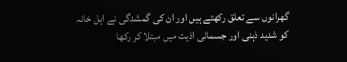گھرانوں سے تعلق رکھتے ہیں اور ان کی گمشدگی نے اہل خانہ کو شدید ذہنی اور جسمانی اذیت میں مبتلا کر رکھا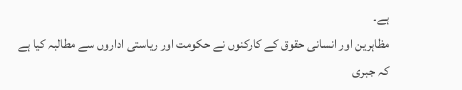ہے۔
مظاہرین اور انسانی حقوق کے کارکنوں نے حکومت اور ریاستی اداروں سے مطالبہ کیا ہے کہ جبری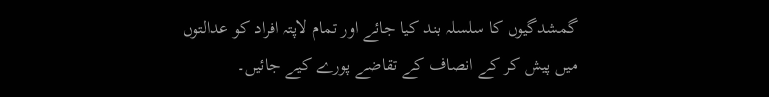گمشدگیوں کا سلسلہ بند کیا جائے اور تمام لاپتہ افراد کو عدالتوں میں پیش کر کے انصاف کے تقاضے پورے کیے جائیں۔